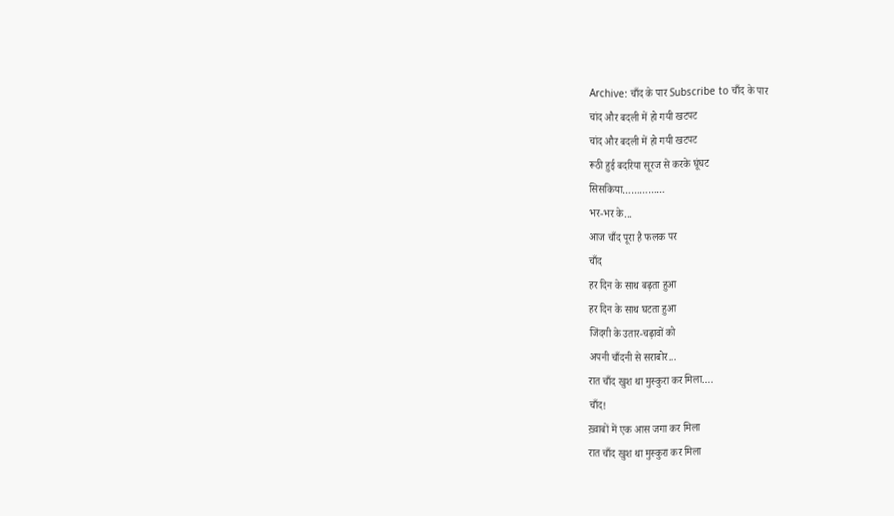Archive: चाँद के पार Subscribe to चाँद के पार
चांद और बदली में हो गयी खटपट
चांद और बदली में हो गयी खटपट
रूठी हुई बदरिया सूरज से करके घूंघट
सिसकिया……………
भर-भर के...
आज चाँद पूरा है फलक पर
चाँद
हर दिन के साथ बढ़ता हुआ
हर दिन के साथ घटता हुआ
जिंदगी के उतार-चढ़ावों को
अपनी चाँदनी से सराबोर...
रात चाँद खुश था मुस्कुरा कर मिला….
चाँद!
ख़्वाबों में एक आस जगा कर मिला
रात चाँद खुश था मुस्कुरा कर मिला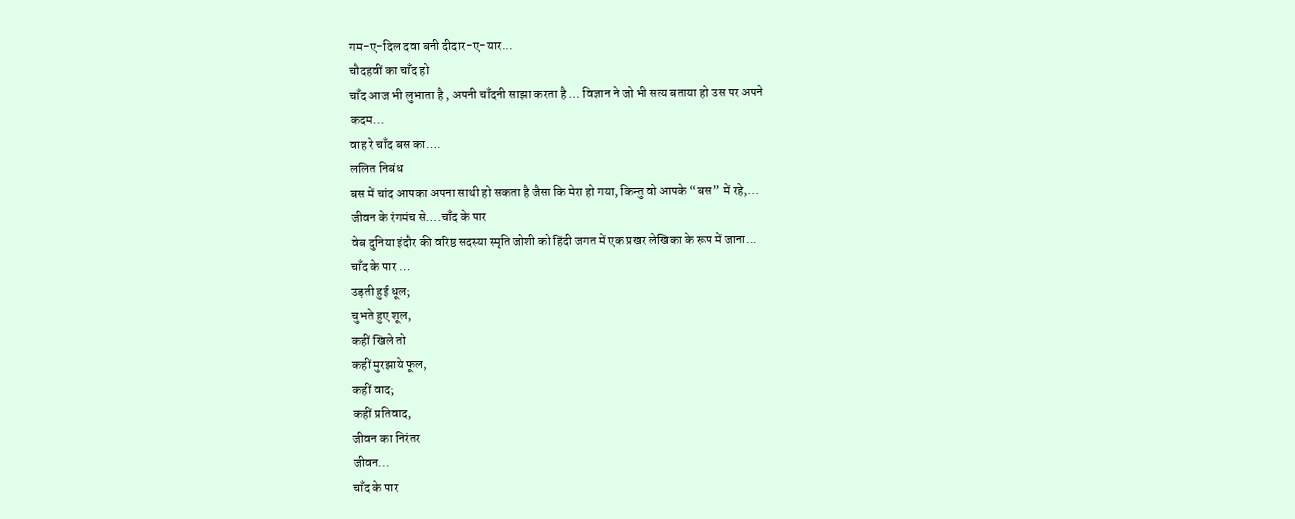गम-ए-दिल दवा बनी दीदार-ए-यार...
चौदहवीं का चाँद हो
चाँद आज भी लुभाता है , अपनी चाँदनी साझा करता है … विज्ञान ने जो भी सत्य बताया हो उस पर अपने
कदम...
वाह रे चाँद बस का….
ललित निबंध
बस में चांद आपका अपना साथी हो सकता है जैसा कि मेरा हो गया, किन्तु वो आपके “बस” में रहे,...
जीवन के रंगमंच से….चाँद के पार
वेब दुनिया इंदौर की वरिष्ठ सदस्या स्मृति जोशी को हिंदी जगत में एक प्रखर लेखिका के रूप में जाना...
चाँद के पार …
उड़ती हुई धूल;
चुभते हुए शूल,
कहीं खिले तो
कहीं मुरझाये फूल,
कहीं वाद;
कहीं प्रतिवाद,
जीवन का निरंतर
जीवन...
चाँद के पार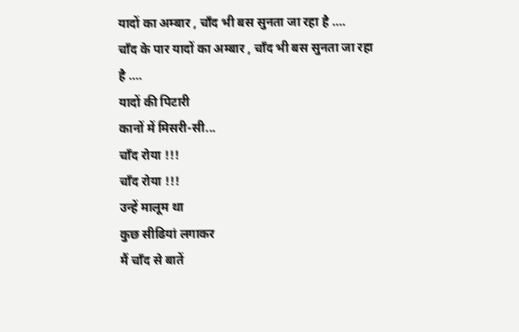यादों का अम्बार , चाँद भी बस सुनता जा रहा है ….
चाँद के पार यादों का अम्बार , चाँद भी बस सुनता जा रहा है ….
यादों की पिटारी
कानों में मिसरी-सी...
चाँद रोया !!!
चाँद रोया !!!
उन्हें मालूम था
कुछ सीढियां लगाकर
मैं चाँद से बातें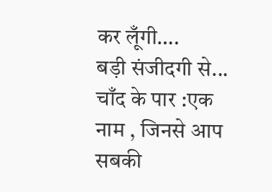कर लूँगी….
बड़ी संजीदगी से...
चाँद के पार :एक नाम , जिनसे आप सबकी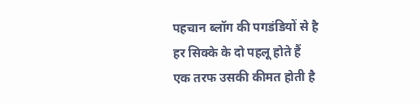पहचान ब्लॉग की पगडंडियों से है
हर सिक्के के दो पहलू होते हैं
एक तरफ उसकी कीमत होती है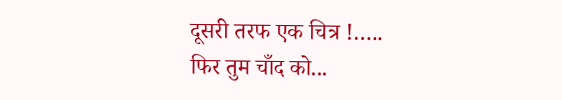दूसरी तरफ एक चित्र !…..
फिर तुम चाँद को...